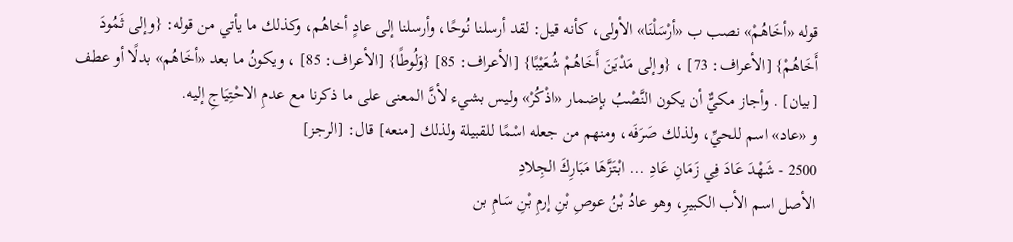قوله «أخَاهُمْ» نصب ب «أرْسَلْنَا» الأولى، كأنه قيل: لقد أرسلنا نُوحًا، وأرسلنا إلى عادٍ أخاهُم، وكذلك ما يأتي من قوله: {وإلى ثَمُودَ أَخَاهُمْ} [الأعراف: 73] ، {وإلى مَدْيَنَ أَخَاهُمْ شُعَيْبًا} [الأعراف: 85] {وَلُوطًا} [الأعراف: 85] ، ويكونُ ما بعد «أخَاهُم» بدلًا أو عطف [بيان] . وأجاز مكيٌّ أن يكون النَّصْبُ بإضمار «اذْكُرْ» وليس بشيء لأنَّ المعنى على ما ذكرنا مع عدمِ الاحْتِيَاجِ إليه.
و «عاد» اسم للحيِّ، ولذلك صَرَفَه، ومنهم من جعله اسْمًا للقبيلة ولذلك [منعه] قال: [الرجز]
2500 - شَهْدَ عَادَ فِي زَمَانِ عَادِ ... ابْتَزَّهَا مَبَارِكَ الجِلادِ
الأصل اسم الأب الكبيرِ، وهو عادُ بْنُ عوصِ بْنِ إرمِ بْنِ سَامِ بن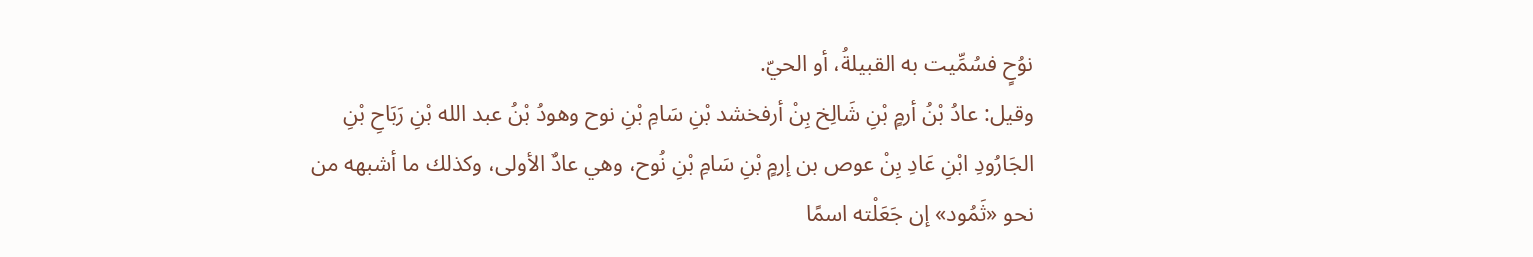نوُحٍ فسُمِّيت به القبيلةُ، أو الحيّ.
وقيل: عادُ بْنُ أرمٍ بْنِ شَالِخ بِنْ أرفخشد بْنِ سَامِ بْنِ نوح وهودُ بْنُ عبد الله بْنِ رَبَاحِ بْنِ الجَارُودِ ابْنِ عَادِ بِنْ عوص بن إرمٍ بْنِ سَامِ بْنِ نُوح، وهي عادٌ الأولى، وكذلك ما أشبهه من نحو «ثَمُود» إن جَعَلْته اسمًا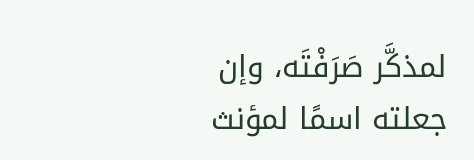لمذكَّر صَرَفْتَه، وإن جعلته اسمًا لمؤنث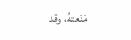مَنَعتهُ، وقد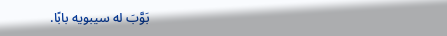بَوَّبَ له سيبويه بابًا.